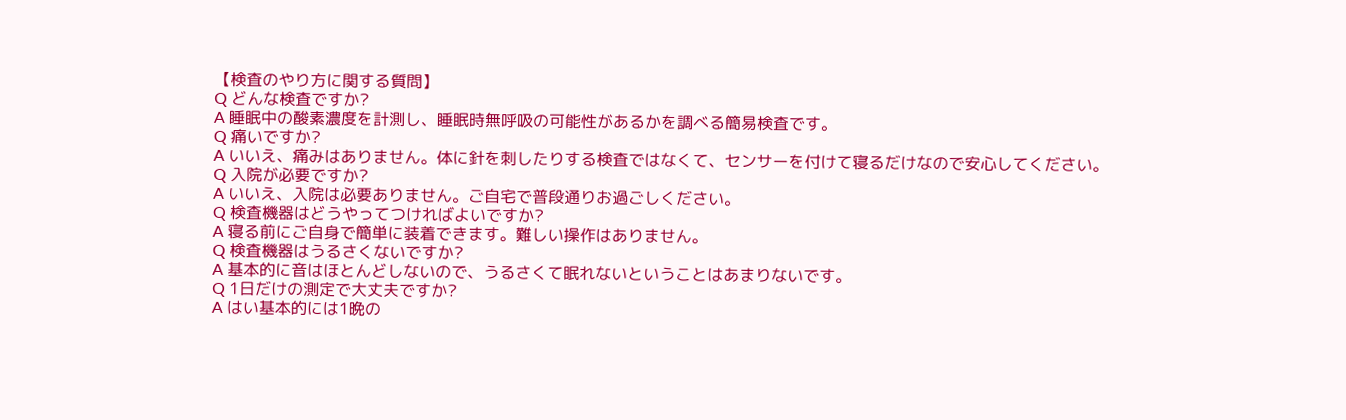【検査のやり方に関する質問】
Q どんな検査ですか?
A 睡眠中の酸素濃度を計測し、睡眠時無呼吸の可能性があるかを調べる簡易検査です。
Q 痛いですか?
A いいえ、痛みはありません。体に針を刺したりする検査ではなくて、センサーを付けて寝るだけなので安心してください。
Q 入院が必要ですか?
A いいえ、入院は必要ありません。ご自宅で普段通りお過ごしください。
Q 検査機器はどうやってつければよいですか?
A 寝る前にご自身で簡単に装着できます。難しい操作はありません。
Q 検査機器はうるさくないですか?
A 基本的に音はほとんどしないので、うるさくて眠れないということはあまりないです。
Q 1日だけの測定で大丈夫ですか?
A はい基本的には1晩の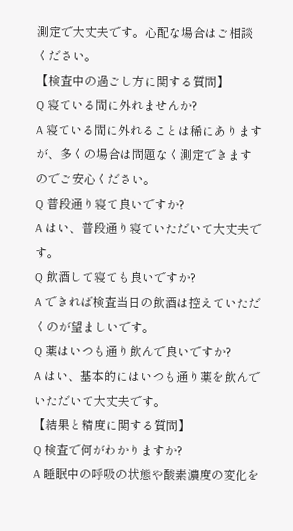測定で大丈夫です。心配な場合はご相談ください。
【検査中の過ごし方に関する質問】
Q 寝ている間に外れませんか?
A 寝ている間に外れることは稀にありますが、多くの場合は問題なく測定できますのでご安心ください。
Q 普段通り寝て良いですか?
A はい、普段通り寝ていただいて大丈夫です。
Q 飲酒して寝ても良いですか?
A できれば検査当日の飲酒は控えていただくのが望ましいです。
Q 薬はいつも通り飲んで良いですか?
A はい、基本的にはいつも通り薬を飲んでいただいて大丈夫です。
【結果と精度に関する質問】
Q 検査で何がわかりますか?
A 睡眠中の呼吸の状態や酸素濃度の変化を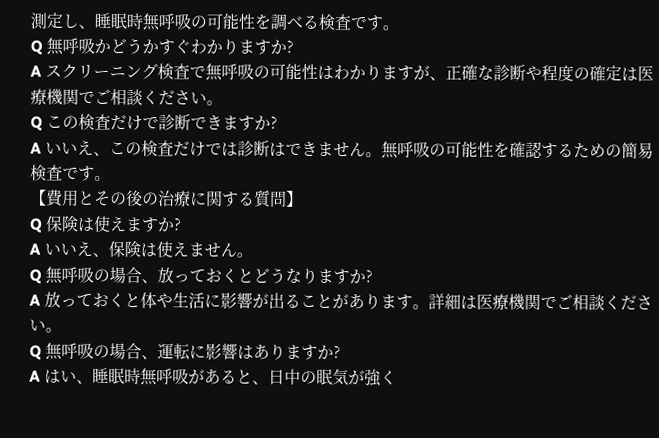測定し、睡眠時無呼吸の可能性を調べる検査です。
Q 無呼吸かどうかすぐわかりますか?
A スクリーニング検査で無呼吸の可能性はわかりますが、正確な診断や程度の確定は医療機関でご相談ください。
Q この検査だけで診断できますか?
A いいえ、この検査だけでは診断はできません。無呼吸の可能性を確認するための簡易検査です。
【費用とその後の治療に関する質問】
Q 保険は使えますか?
A いいえ、保険は使えません。
Q 無呼吸の場合、放っておくとどうなりますか?
A 放っておくと体や生活に影響が出ることがあります。詳細は医療機関でご相談ください。
Q 無呼吸の場合、運転に影響はありますか?
A はい、睡眠時無呼吸があると、日中の眠気が強く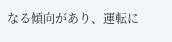なる傾向があり、運転に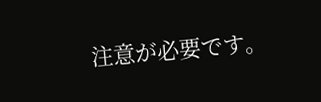注意が必要です。